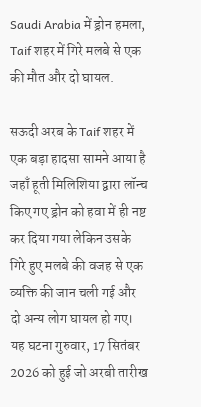Saudi Arabia में ड्रोन हमला, Taif शहर में गिरे मलबे से एक की मौत और दो घायल.

सऊदी अरब के Taif शहर में एक बड़ा हादसा सामने आया है जहाँ हूती मिलिशिया द्वारा लॉन्च किए गए ड्रोन को हवा में ही नष्ट कर दिया गया लेकिन उसके गिरे हुए मलबे की वजह से एक व्यक्ति की जान चली गई और दो अन्य लोग घायल हो गए। यह घटना गुरुवार, 17 सितंबर 2026 को हुई जो अरबी तारीख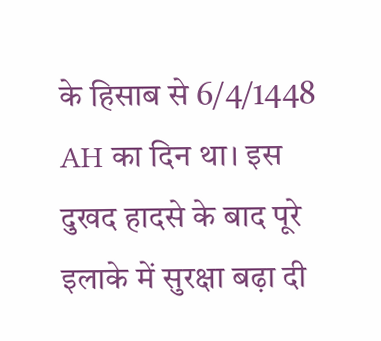के हिसाब से 6/4/1448 AH का दिन था। इस दुखद हादसे के बाद पूरे इलाके में सुरक्षा बढ़ा दी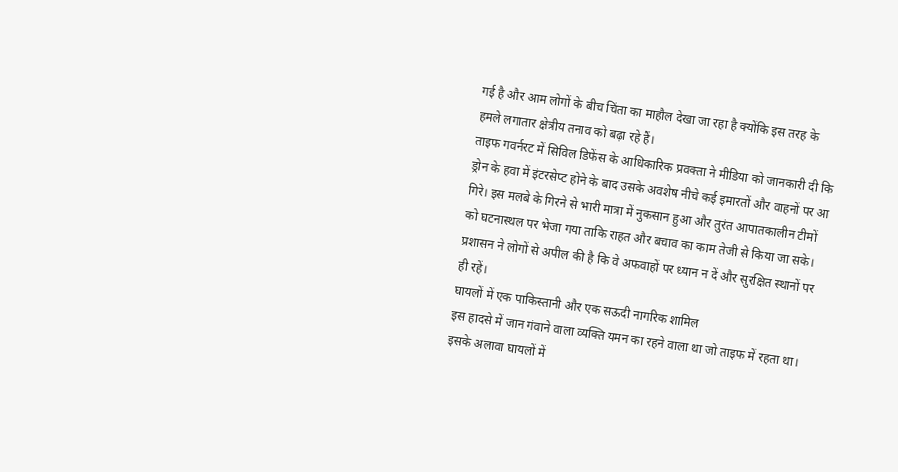गई है और आम लोगों के बीच चिंता का माहौल देखा जा रहा है क्योंकि इस तरह के हमले लगातार क्षेत्रीय तनाव को बढ़ा रहे हैं।
ताइफ गवर्नरट में सिविल डिफेंस के आधिकारिक प्रवक्ता ने मीडिया को जानकारी दी कि ड्रोन के हवा में इंटरसेप्ट होने के बाद उसके अवशेष नीचे कई इमारतों और वाहनों पर आ गिरे। इस मलबे के गिरने से भारी मात्रा में नुकसान हुआ और तुरंत आपातकालीन टीमों को घटनास्थल पर भेजा गया ताकि राहत और बचाव का काम तेजी से किया जा सके। प्रशासन ने लोगों से अपील की है कि वे अफवाहों पर ध्यान न दें और सुरक्षित स्थानों पर ही रहें।
घायलों में एक पाकिस्तानी और एक सऊदी नागरिक शामिल
इस हादसे में जान गंवाने वाला व्यक्ति यमन का रहने वाला था जो ताइफ में रहता था। इसके अलावा घायलों में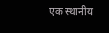एक स्थानीय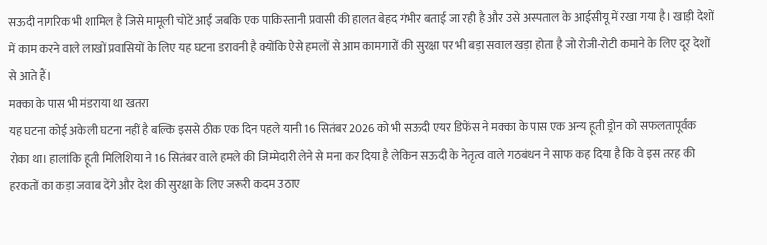सऊदी नागरिक भी शामिल है जिसे मामूली चोटें आईं जबकि एक पाकिस्तानी प्रवासी की हालत बेहद गंभीर बताई जा रही है और उसे अस्पताल के आईसीयू में रखा गया है। खाड़ी देशों में काम करने वाले लाखों प्रवासियों के लिए यह घटना डरावनी है क्योंकि ऐसे हमलों से आम कामगारों की सुरक्षा पर भी बड़ा सवाल खड़ा होता है जो रोजी-रोटी कमाने के लिए दूर देशों से आते हैं।
मक्का के पास भी मंडराया था खतरा
यह घटना कोई अकेली घटना नहीं है बल्कि इससे ठीक एक दिन पहले यानी 16 सितंबर 2026 को भी सऊदी एयर डिफेंस ने मक्का के पास एक अन्य हूती ड्रोन को सफलतापूर्वक रोका था। हालांकि हूती मिलिशिया ने 16 सितंबर वाले हमले की जिम्मेदारी लेने से मना कर दिया है लेकिन सऊदी के नेतृत्व वाले गठबंधन ने साफ कह दिया है कि वे इस तरह की हरकतों का कड़ा जवाब देंगे और देश की सुरक्षा के लिए जरूरी कदम उठाए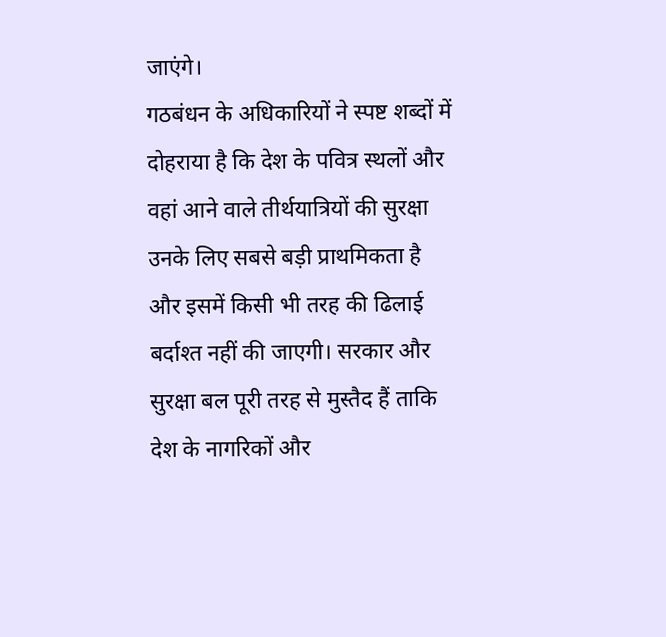जाएंगे।
गठबंधन के अधिकारियों ने स्पष्ट शब्दों में दोहराया है कि देश के पवित्र स्थलों और वहां आने वाले तीर्थयात्रियों की सुरक्षा उनके लिए सबसे बड़ी प्राथमिकता है और इसमें किसी भी तरह की ढिलाई बर्दाश्त नहीं की जाएगी। सरकार और सुरक्षा बल पूरी तरह से मुस्तैद हैं ताकि देश के नागरिकों और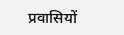प्रवासियों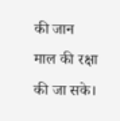की जान माल की रक्षा की जा सके।